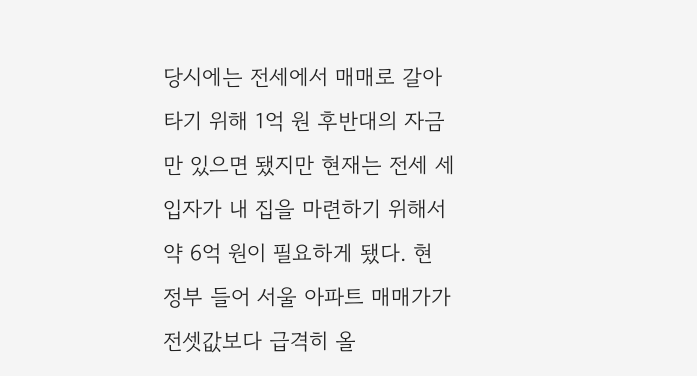당시에는 전세에서 매매로 갈아타기 위해 1억 원 후반대의 자금만 있으면 됐지만 현재는 전세 세입자가 내 집을 마련하기 위해서 약 6억 원이 필요하게 됐다. 현 정부 들어 서울 아파트 매매가가 전셋값보다 급격히 올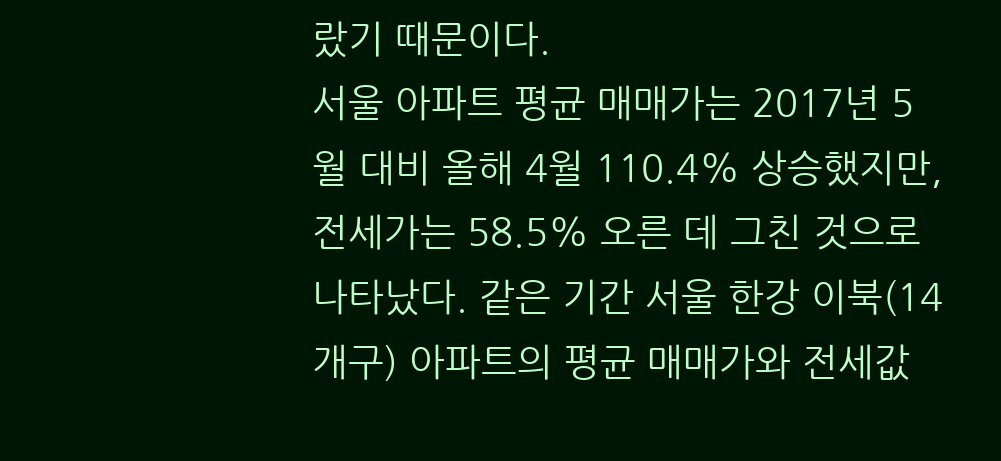랐기 때문이다.
서울 아파트 평균 매매가는 2017년 5월 대비 올해 4월 110.4% 상승했지만, 전세가는 58.5% 오른 데 그친 것으로 나타났다. 같은 기간 서울 한강 이북(14개구) 아파트의 평균 매매가와 전세값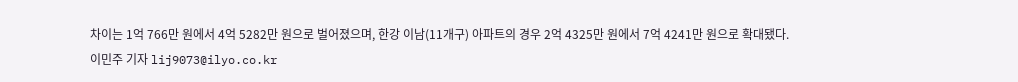차이는 1억 766만 원에서 4억 5282만 원으로 벌어졌으며, 한강 이남(11개구) 아파트의 경우 2억 4325만 원에서 7억 4241만 원으로 확대됐다.
이민주 기자 lij9073@ilyo.co.kr